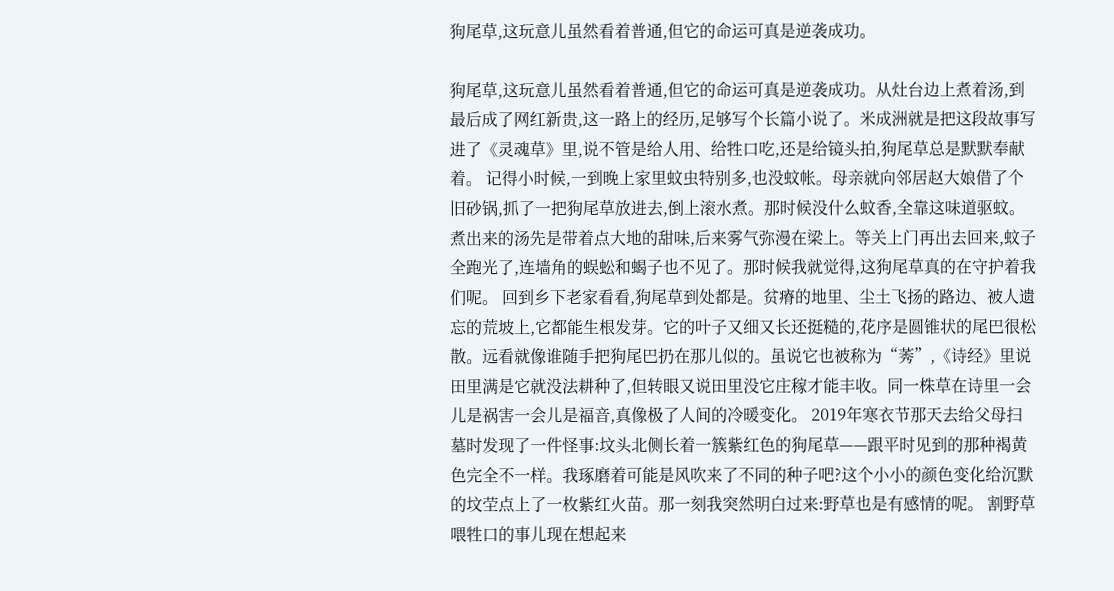狗尾草,这玩意儿虽然看着普通,但它的命运可真是逆袭成功。

狗尾草,这玩意儿虽然看着普通,但它的命运可真是逆袭成功。从灶台边上煮着汤,到最后成了网红新贵,这一路上的经历,足够写个长篇小说了。米成洲就是把这段故事写进了《灵魂草》里,说不管是给人用、给牲口吃,还是给镜头拍,狗尾草总是默默奉献着。 记得小时候,一到晚上家里蚊虫特别多,也没蚊帐。母亲就向邻居赵大娘借了个旧砂锅,抓了一把狗尾草放进去,倒上滚水煮。那时候没什么蚊香,全靠这味道驱蚊。煮出来的汤先是带着点大地的甜味,后来雾气弥漫在梁上。等关上门再出去回来,蚊子全跑光了,连墙角的蜈蚣和蝎子也不见了。那时候我就觉得,这狗尾草真的在守护着我们呢。 回到乡下老家看看,狗尾草到处都是。贫瘠的地里、尘土飞扬的路边、被人遗忘的荒坡上,它都能生根发芽。它的叶子又细又长还挺糙的,花序是圆锥状的尾巴很松散。远看就像谁随手把狗尾巴扔在那儿似的。虽说它也被称为“莠”,《诗经》里说田里满是它就没法耕种了,但转眼又说田里没它庄稼才能丰收。同一株草在诗里一会儿是祸害一会儿是福音,真像极了人间的冷暖变化。 2019年寒衣节那天去给父母扫墓时发现了一件怪事:坟头北侧长着一簇紫红色的狗尾草——跟平时见到的那种褐黄色完全不一样。我琢磨着可能是风吹来了不同的种子吧?这个小小的颜色变化给沉默的坟茔点上了一枚紫红火苗。那一刻我突然明白过来:野草也是有感情的呢。 割野草喂牲口的事儿现在想起来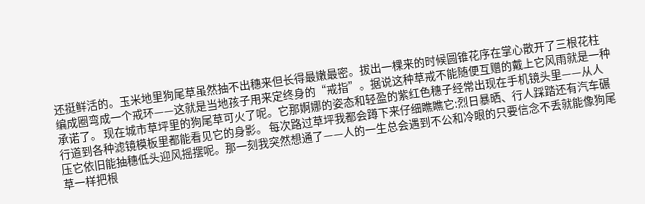还挺鲜活的。玉米地里狗尾草虽然抽不出穗来但长得最嫩最密。拔出一棵来的时候圆锥花序在掌心散开了三根花柱编成圈弯成一个戒环——这就是当地孩子用来定终身的“戒指”。据说这种草戒不能随便互赠的戴上它风雨就是一种承诺了。 现在城市草坪里的狗尾草可火了呢。它那婀娜的姿态和轻盈的紫红色穗子经常出现在手机镜头里——从人行道到各种滤镜模板里都能看见它的身影。 每次路过草坪我都会蹲下来仔细瞧瞧它:烈日暴晒、行人踩踏还有汽车碾压它依旧能抽穗低头迎风摇摆呢。那一刻我突然想通了——人的一生总会遇到不公和冷眼的只要信念不丢就能像狗尾草一样把根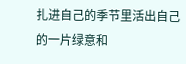扎进自己的季节里活出自己的一片绿意和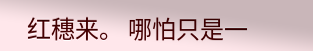红穗来。 哪怕只是一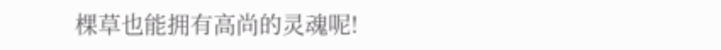棵草也能拥有高尚的灵魂呢!